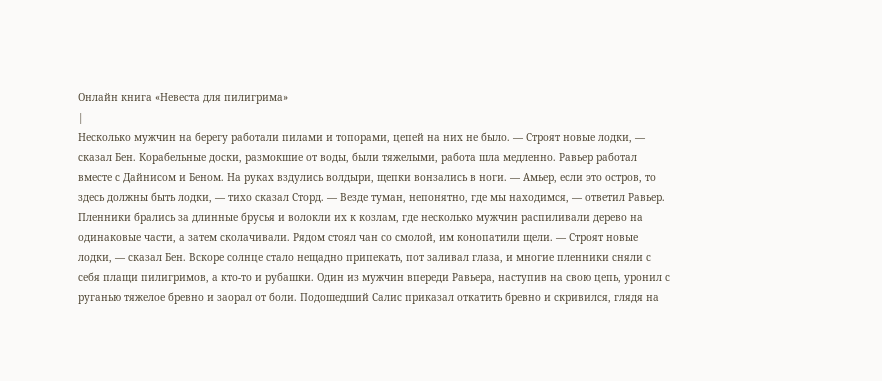Онлайн книга «Невеста для пилигрима»
|
Несколько мужчин на берегу работали пилами и топорами, цепей на них не было. — Строят новые лодки, — сказал Бен. Корабельные доски, размокшие от воды, были тяжелыми, работа шла медленно. Равьер работал вместе с Дайнисом и Беном. На руках вздулись волдыри, щепки вонзались в ноги. — Амьер, если это остров, то здесь должны быть лодки, — тихо сказал Сторд. — Везде туман, непонятно, где мы находимся, — ответил Равьер. Пленники брались за длинные брусья и волокли их к козлам, где несколько мужчин распиливали дерево на одинаковые части, а затем сколачивали. Рядом стоял чан со смолой, им конопатили щели. — Строят новые лодки, — сказал Бен. Вскоре солнце стало нещадно припекать, пот заливал глаза, и многие пленники сняли с себя плащи пилигримов, а кто-то и рубашки. Один из мужчин впереди Равьера, наступив на свою цепь, уронил с руганью тяжелое бревно и заорал от боли. Подошедший Салис приказал откатить бревно и скривился, глядя на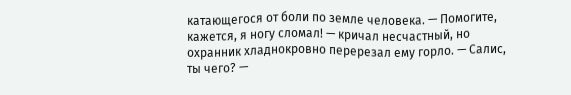катающегося от боли по земле человека. — Помогите, кажется, я ногу сломал! — кричал несчастный, но охранник хладнокровно перерезал ему горло. — Салис, ты чего? —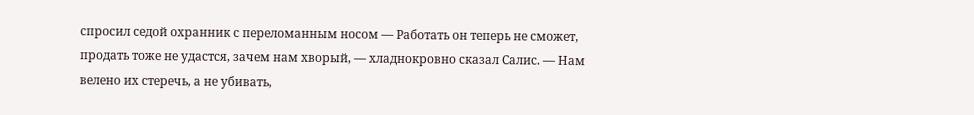спросил седой охранник с переломанным носом — Работать он теперь не сможет, продать тоже не удастся, зачем нам хворый, — хладнокровно сказал Салис. — Нам велено их стеречь, а не убивать,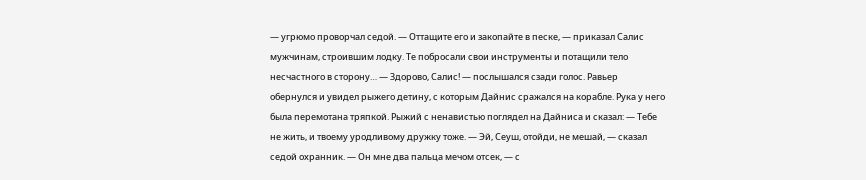— угрюмо проворчал седой. — Оттащите его и закопайте в песке, — приказал Салис мужчинам, строившим лодку. Те побросали свои инструменты и потащили тело несчастного в сторону… — Здорово, Салис! — послышался сзади голос. Равьер обернулся и увидел рыжего детину, с которым Дайнис сражался на корабле. Рука у него была перемотана тряпкой. Рыжий с ненавистью поглядел на Дайниса и сказал: — Тебе не жить, и твоему уродливому дружку тоже. — Эй, Сеуш, отойди, не мешай, — сказал седой охранник. — Он мне два пальца мечом отсек, — с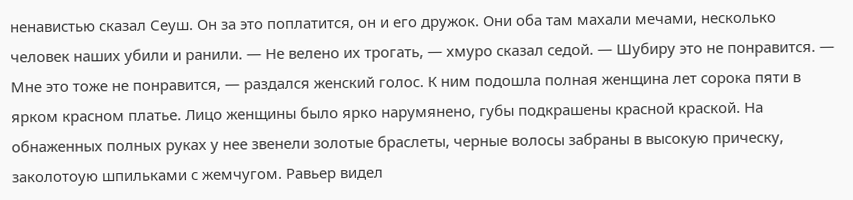ненавистью сказал Сеуш. Он за это поплатится, он и его дружок. Они оба там махали мечами, несколько человек наших убили и ранили. — Не велено их трогать, — хмуро сказал седой. — Шубиру это не понравится. — Мне это тоже не понравится, — раздался женский голос. К ним подошла полная женщина лет сорока пяти в ярком красном платье. Лицо женщины было ярко нарумянено, губы подкрашены красной краской. На обнаженных полных руках у нее звенели золотые браслеты, черные волосы забраны в высокую прическу, заколотоую шпильками с жемчугом. Равьер видел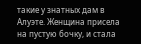такие у знатных дам в Алуэте. Женщина присела на пустую бочку, и стала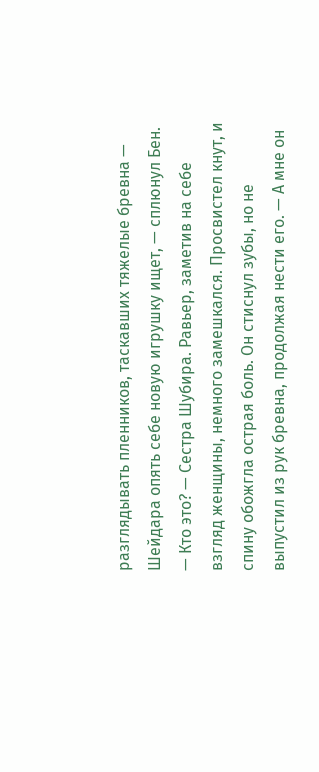разглядывать пленников, таскавших тяжелые бревна — Шейдара опять себе новую игрушку ищет, — сплюнул Бен. — Кто это? — Сестра Шубира. Равьер, заметив на себе взгляд женщины, немного замешкался. Просвистел кнут, и спину обожгла острая боль. Он стиснул зубы, но не выпустил из рук бревна, продолжая нести его. — А мне он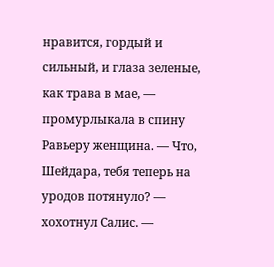нравится, гордый и сильный, и глаза зеленые, как трава в мае, — промурлыкала в спину Равьеру женщина. — Что, Шейдара, тебя теперь на уродов потянуло? — хохотнул Салис. —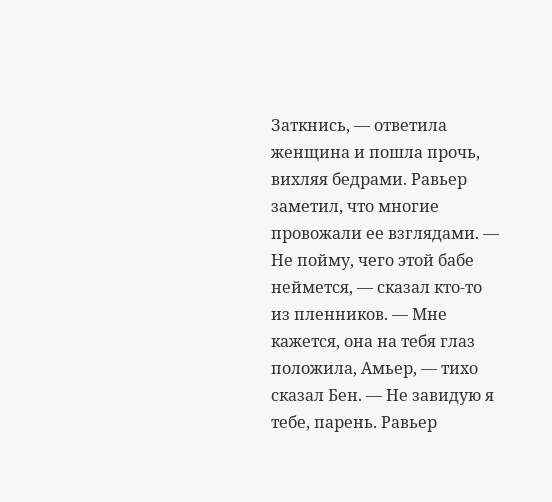Заткнись, — ответила женщина и пошла прочь, вихляя бедрами. Равьер заметил, что многие провожали ее взглядами. — Не пойму, чего этой бабе неймется, — сказал кто-то из пленников. — Мне кажется, она на тебя глаз положила, Амьер, — тихо сказал Бен. — Не завидую я тебе, парень. Равьер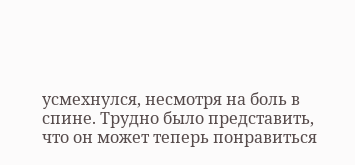усмехнулся, несмотря на боль в спине. Трудно было представить, что он может теперь понравиться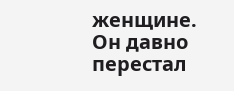женщине. Он давно перестал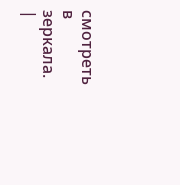смотреть в зеркала. |